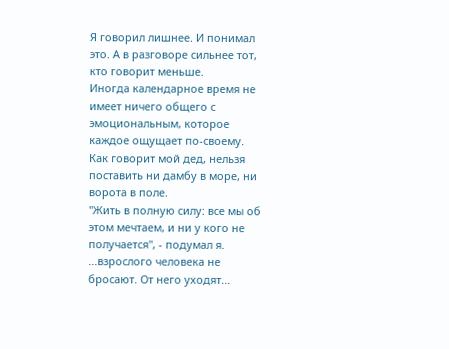Я говорил лишнее. И понимал это. А в разговоре сильнее тот, кто говорит меньше.
Иногда календарное время не имеет ничего общего с эмоциональным, которое каждое ощущает по-своему.
Как говорит мой дед, нельзя поставить ни дамбу в море, ни ворота в поле.
"Жить в полную силу: все мы об этом мечтаем, и ни у кого не получается", - подумал я.
...взрослого человека не бросают. От него уходят...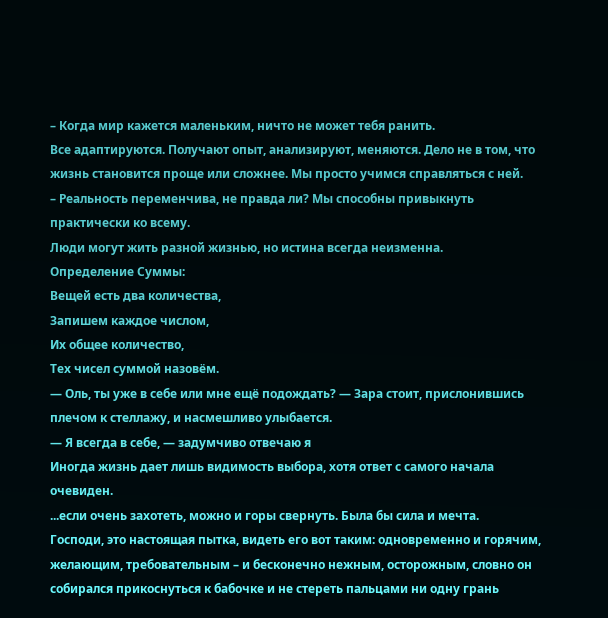– Когда мир кажется маленьким, ничто не может тебя ранить.
Все адаптируются. Получают опыт, анализируют, меняются. Дело не в том, что жизнь становится проще или сложнее. Мы просто учимся справляться с ней.
– Реальность переменчива, не правда ли? Мы способны привыкнуть практически ко всему.
Люди могут жить разной жизнью, но истина всегда неизменна.
Определение Суммы:
Вещей есть два количества,
Запишем каждое числом,
Их общее количество,
Тех чисел суммой назовём.
— Оль, ты уже в себе или мне ещё подождать? — Зара стоит, прислонившись плечом к стеллажу, и насмешливо улыбается.
— Я всегда в себе, — задумчиво отвечаю я
Иногда жизнь дает лишь видимость выбора, хотя ответ с самого начала очевиден.
...если очень захотеть, можно и горы свернуть. Была бы сила и мечта.
Господи, это настоящая пытка, видеть его вот таким: одновременно и горячим, желающим, требовательным – и бесконечно нежным, осторожным, словно он собирался прикоснуться к бабочке и не стереть пальцами ни одну грань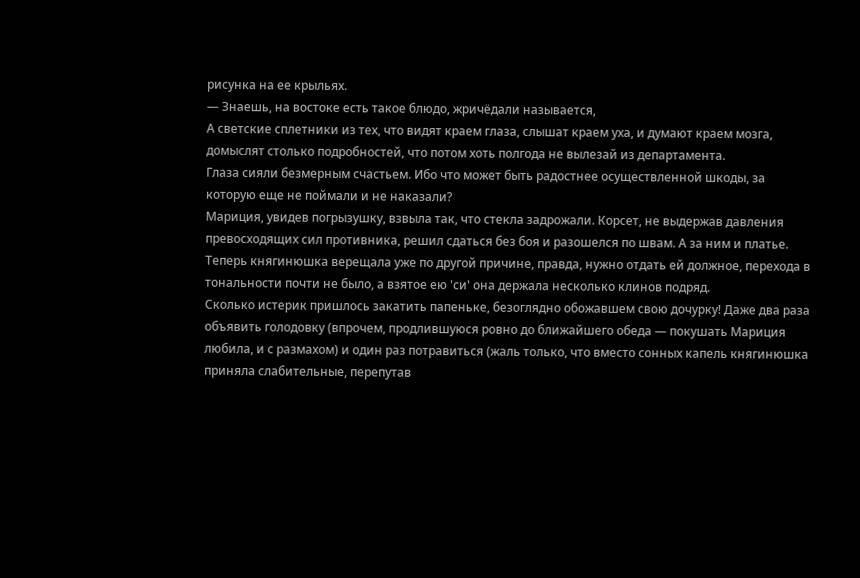рисунка на ее крыльях.
— Знаешь, на востоке есть такое блюдо, жричёдали называется,
А светские сплетники из тех, что видят краем глаза, слышат краем уха, и думают краем мозга, домыслят столько подробностей, что потом хоть полгода не вылезай из департамента.
Глаза сияли безмерным счастьем. Ибо что может быть радостнее осуществленной шкоды, за которую еще не поймали и не наказали?
Мариция, увидев погрызушку, взвыла так, что стекла задрожали. Корсет, не выдержав давления превосходящих сил противника, решил сдаться без боя и разошелся по швам. А за ним и платье. Теперь княгинюшка верещала уже по другой причине, правда, нужно отдать ей должное, перехода в тональности почти не было, а взятое ею 'си' она держала несколько клинов подряд.
Сколько истерик пришлось закатить папеньке, безоглядно обожавшем свою дочурку! Даже два раза объявить голодовку (впрочем, продлившуюся ровно до ближайшего обеда — покушать Мариция любила, и с размахом) и один раз потравиться (жаль только, что вместо сонных капель княгинюшка приняла слабительные, перепутав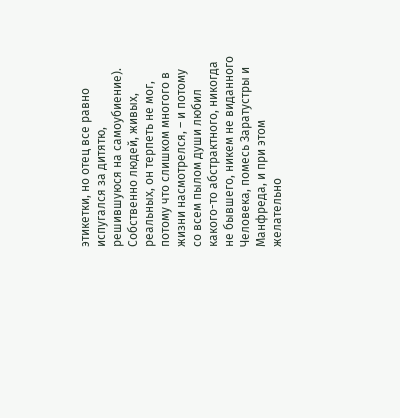этикетки, но отец все равно испугался за дитятю, решившуюся на самоубиение).
Собственно людей, живых, реальных, он терпеть не мог, потому что слишком многого в жизни насмотрелся, – и потому со всем пылом души любил какого-то абстрактного, никогда не бывшего, никем не виданного Человека, помесь Заратустры и Манфреда, и при этом желательно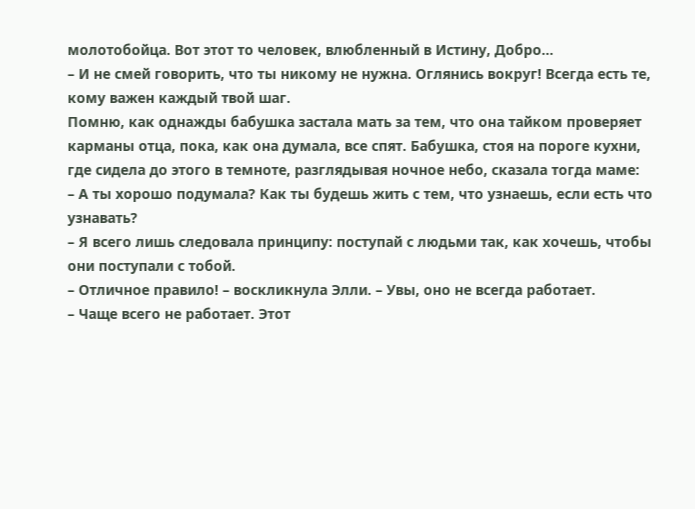молотобойца. Вот этот то человек, влюбленный в Истину, Добро…
– И не смей говорить, что ты никому не нужна. Оглянись вокруг! Всегда есть те, кому важен каждый твой шаг.
Помню, как однажды бабушка застала мать за тем, что она тайком проверяет карманы отца, пока, как она думала, все спят. Бабушка, стоя на пороге кухни, где сидела до этого в темноте, разглядывая ночное небо, сказала тогда маме:
– А ты хорошо подумала? Как ты будешь жить с тем, что узнаешь, если есть что узнавать?
– Я всего лишь следовала принципу: поступай с людьми так, как хочешь, чтобы они поступали с тобой.
– Отличное правило! – воскликнула Элли. – Увы, оно не всегда работает.
– Чаще всего не работает. Этот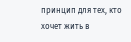принцип для тех, кто хочет жить в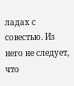ладах с совестью. Из него не следует, что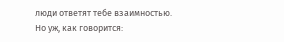люди ответят тебе взаимностью.
Но уж, как говорится: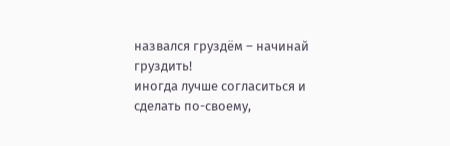назвался груздём – начинай груздить!
иногда лучше согласиться и сделать по-своему,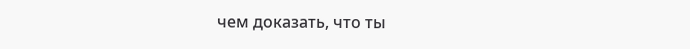чем доказать, что ты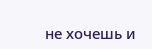не хочешь и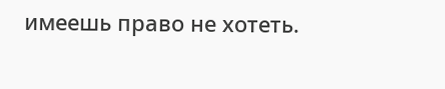имеешь право не хотеть.